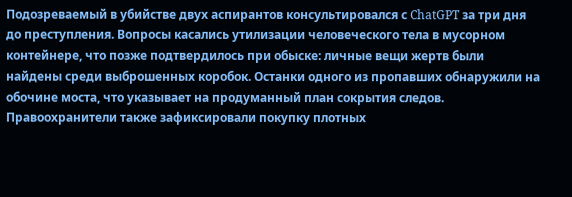Подозреваемый в убийстве двух аспирантов консультировался с ChatGPT за три дня до преступления. Вопросы касались утилизации человеческого тела в мусорном контейнере, что позже подтвердилось при обыске: личные вещи жертв были найдены среди выброшенных коробок. Останки одного из пропавших обнаружили на обочине моста, что указывает на продуманный план сокрытия следов. Правоохранители также зафиксировали покупку плотных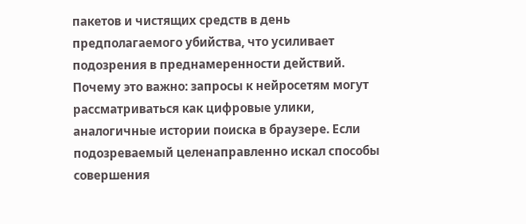пакетов и чистящих средств в день предполагаемого убийства, что усиливает подозрения в преднамеренности действий.
Почему это важно: запросы к нейросетям могут рассматриваться как цифровые улики, аналогичные истории поиска в браузере. Если подозреваемый целенаправленно искал способы совершения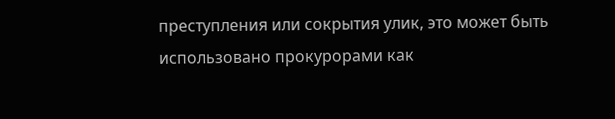преступления или сокрытия улик, это может быть использовано прокурорами как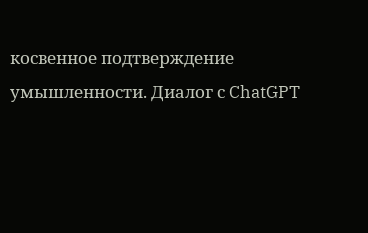косвенное подтверждение умышленности. Диалог с ChatGPT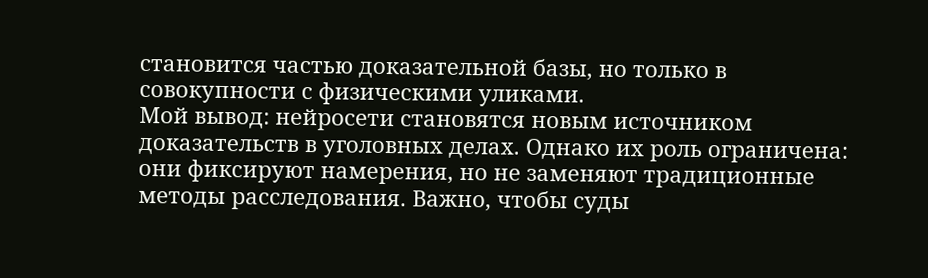становится частью доказательной базы, но только в совокупности с физическими уликами.
Мой вывод: нейросети становятся новым источником доказательств в уголовных делах. Однако их роль ограничена: они фиксируют намерения, но не заменяют традиционные методы расследования. Важно, чтобы суды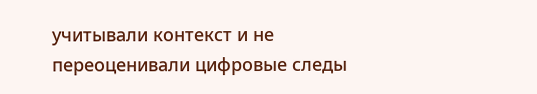учитывали контекст и не переоценивали цифровые следы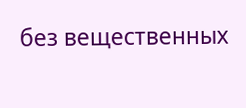без вещественных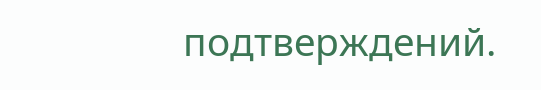подтверждений.